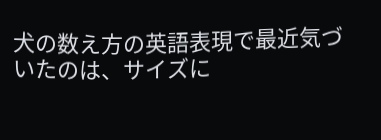犬の数え方の英語表現で最近気づいたのは、サイズに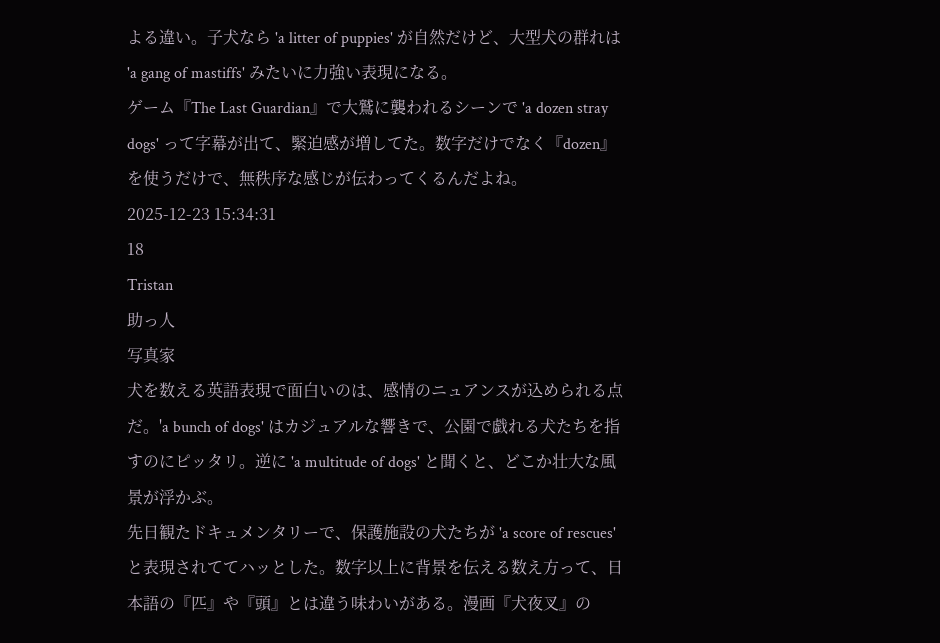よる違い。子犬なら 'a litter of puppies' が自然だけど、大型犬の群れは 'a gang of mastiffs' みたいに力強い表現になる。
ゲーム『The Last Guardian』で大鷲に襲われるシーンで 'a dozen stray dogs' って字幕が出て、緊迫感が増してた。数字だけでなく『dozen』を使うだけで、無秩序な感じが伝わってくるんだよね。
2025-12-23 15:34:31
18
Tristan
助っ人
写真家
犬を数える英語表現で面白いのは、感情のニュアンスが込められる点だ。'a bunch of dogs' はカジュアルな響きで、公園で戯れる犬たちを指すのにピッタリ。逆に 'a multitude of dogs' と聞くと、どこか壮大な風景が浮かぶ。
先日観たドキュメンタリーで、保護施設の犬たちが 'a score of rescues' と表現されててハッとした。数字以上に背景を伝える数え方って、日本語の『匹』や『頭』とは違う味わいがある。漫画『犬夜叉』の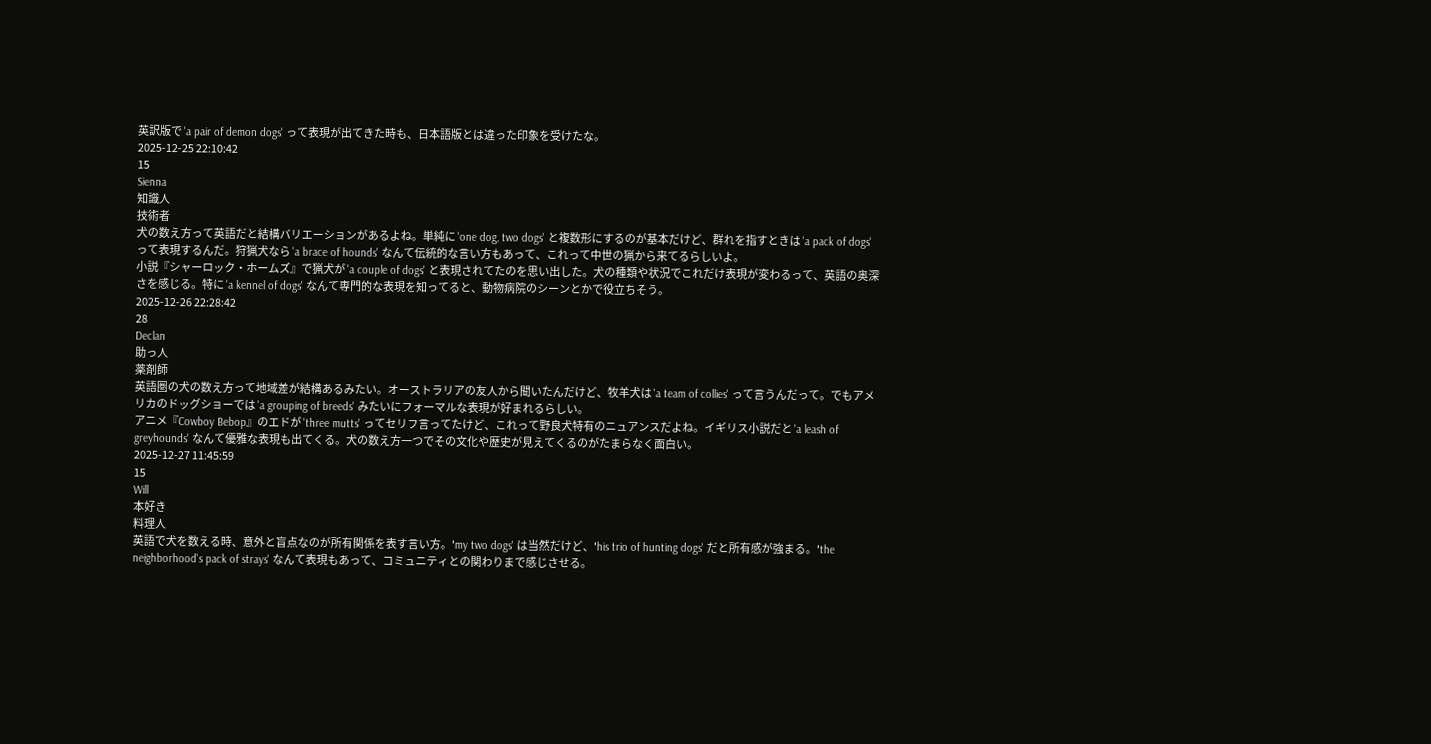英訳版で 'a pair of demon dogs' って表現が出てきた時も、日本語版とは違った印象を受けたな。
2025-12-25 22:10:42
15
Sienna
知識人
技術者
犬の数え方って英語だと結構バリエーションがあるよね。単純に 'one dog, two dogs' と複数形にするのが基本だけど、群れを指すときは 'a pack of dogs' って表現するんだ。狩猟犬なら 'a brace of hounds' なんて伝統的な言い方もあって、これって中世の猟から来てるらしいよ。
小説『シャーロック・ホームズ』で猟犬が 'a couple of dogs' と表現されてたのを思い出した。犬の種類や状況でこれだけ表現が変わるって、英語の奥深さを感じる。特に 'a kennel of dogs' なんて専門的な表現を知ってると、動物病院のシーンとかで役立ちそう。
2025-12-26 22:28:42
28
Declan
助っ人
薬剤師
英語圏の犬の数え方って地域差が結構あるみたい。オーストラリアの友人から聞いたんだけど、牧羊犬は 'a team of collies' って言うんだって。でもアメリカのドッグショーでは 'a grouping of breeds' みたいにフォーマルな表現が好まれるらしい。
アニメ『Cowboy Bebop』のエドが 'three mutts' ってセリフ言ってたけど、これって野良犬特有のニュアンスだよね。イギリス小説だと 'a leash of greyhounds' なんて優雅な表現も出てくる。犬の数え方一つでその文化や歴史が見えてくるのがたまらなく面白い。
2025-12-27 11:45:59
15
Will
本好き
料理人
英語で犬を数える時、意外と盲点なのが所有関係を表す言い方。'my two dogs' は当然だけど、'his trio of hunting dogs' だと所有感が強まる。'the neighborhood's pack of strays' なんて表現もあって、コミュニティとの関わりまで感じさせる。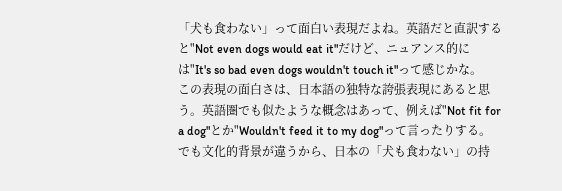「犬も食わない」って面白い表現だよね。英語だと直訳すると"Not even dogs would eat it"だけど、ニュアンス的には"It's so bad even dogs wouldn't touch it"って感じかな。
この表現の面白さは、日本語の独特な誇張表現にあると思う。英語圏でも似たような概念はあって、例えば"Not fit for a dog"とか"Wouldn't feed it to my dog"って言ったりする。でも文化的背景が違うから、日本の「犬も食わない」の持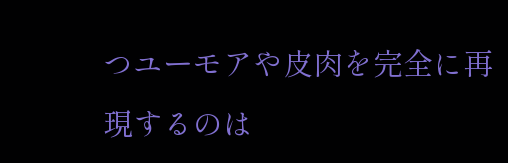つユーモアや皮肉を完全に再現するのは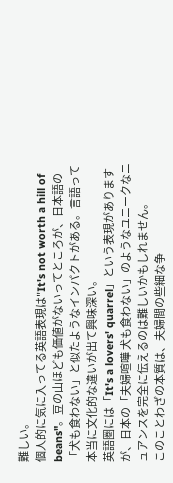難しい。
個人的に気に入ってる英語表現は"It's not worth a hill of beans"。豆の山ほども価値がないってところが、日本語の「犬も食わない」と似たようなインパクトがある。言語って本当に文化的な違いが出て興味深い。
英語圏には「It's a lovers' quarrel」という表現がありますが、日本の「夫婦喧嘩 犬も食わない」のようなユニークなニュアンスを完全に伝えるのは難しいかもしれません。
このことわざの本質は、夫婦間の些細な争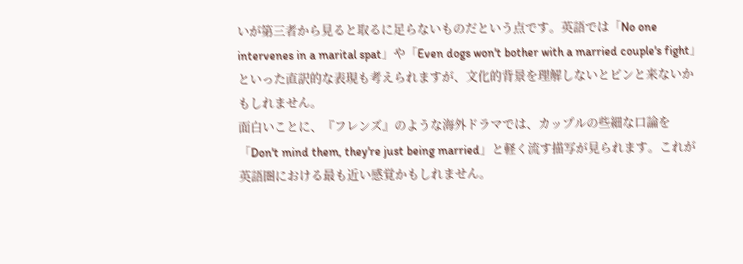いが第三者から見ると取るに足らないものだという点です。英語では「No one intervenes in a marital spat」や「Even dogs won't bother with a married couple's fight」といった直訳的な表現も考えられますが、文化的背景を理解しないとピンと来ないかもしれません。
面白いことに、『フレンズ』のような海外ドラマでは、カップルの些細な口論を「Don't mind them, they're just being married」と軽く流す描写が見られます。これが英語圏における最も近い感覚かもしれません。